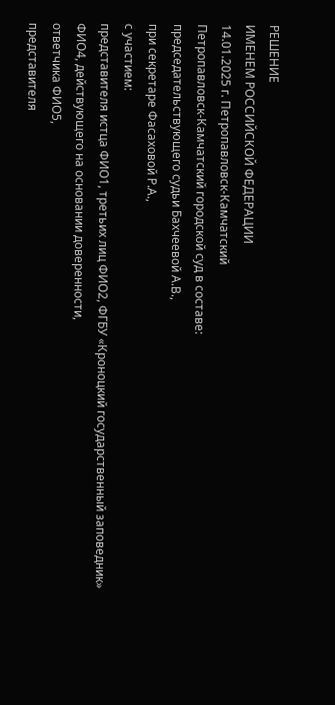РЕШЕНИЕ
ИМЕНЕМ РОССИЙСКОЙ ФЕДЕРАЦИИ
14.01.2025 г. Петропавловск-Камчатский
Петропавловск-Камчатский городской суд в составе:
председательствующего судьи Бахчеевой А.В.,
при секретаре Фасаховой Р.А.,
с участием:
представителя истца ФИО1, третьих лиц ФИО2, ФГБУ «Кроноцкий государственный заповедник» ФИО4, действующего на основании доверенности,
ответчика ФИО5,
представителя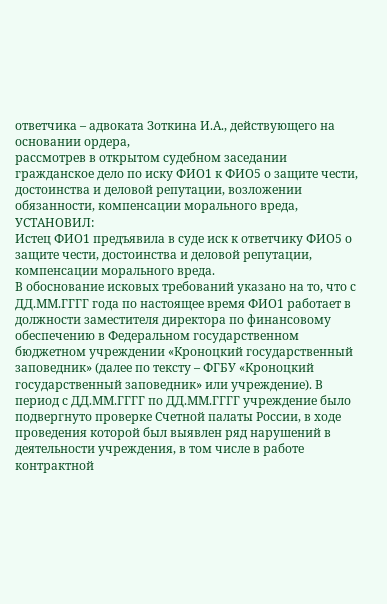ответчика – адвоката Зоткина И.А., действующего на основании ордера,
рассмотрев в открытом судебном заседании гражданское дело по иску ФИО1 к ФИО5 о защите чести, достоинства и деловой репутации, возложении обязанности, компенсации морального вреда,
УСТАНОВИЛ:
Истец ФИО1 предъявила в суде иск к ответчику ФИО5 о защите чести, достоинства и деловой репутации, компенсации морального вреда.
В обоснование исковых требований указано на то, что с ДД.ММ.ГГГГ года по настоящее время ФИО1 работает в должности заместителя директора по финансовому обеспечению в Федеральном государственном бюджетном учреждении «Кроноцкий государственный заповедник» (далее по тексту – ФГБУ «Кроноцкий государственный заповедник» или учреждение). В период с ДД.ММ.ГГГГ по ДД.ММ.ГГГГ учреждение было подвергнуто проверке Счетной палаты России, в ходе проведения которой был выявлен ряд нарушений в деятельности учреждения, в том числе в работе контрактной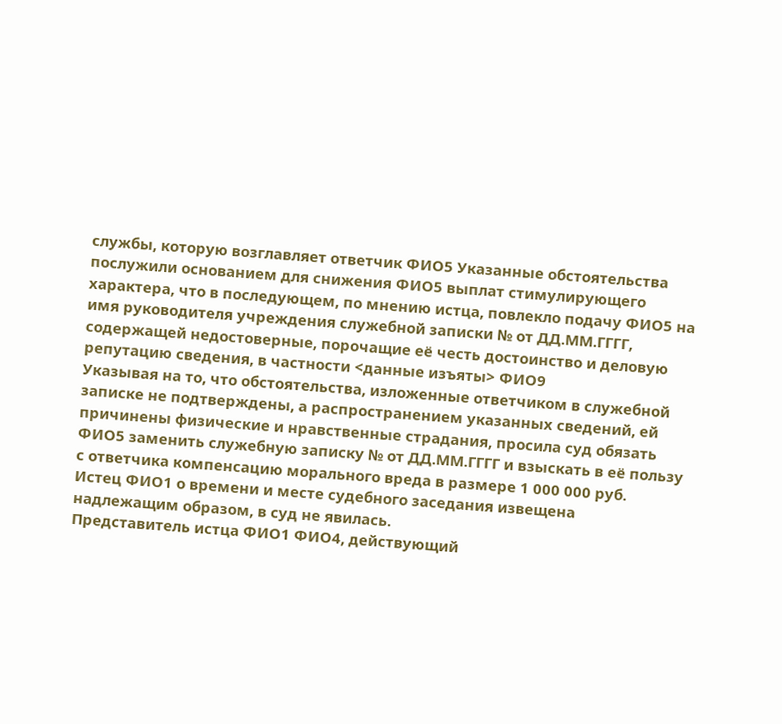службы, которую возглавляет ответчик ФИО5 Указанные обстоятельства послужили основанием для снижения ФИО5 выплат стимулирующего характера, что в последующем, по мнению истца, повлекло подачу ФИО5 на имя руководителя учреждения служебной записки № от ДД.ММ.ГГГГ, содержащей недостоверные, порочащие её честь достоинство и деловую репутацию сведения, в частности <данные изъяты> ФИО9
Указывая на то, что обстоятельства, изложенные ответчиком в служебной записке не подтверждены, а распространением указанных сведений, ей причинены физические и нравственные страдания, просила суд обязать ФИО5 заменить служебную записку № от ДД.ММ.ГГГГ и взыскать в её пользу с ответчика компенсацию морального вреда в размере 1 000 000 руб.
Истец ФИО1 о времени и месте судебного заседания извещена надлежащим образом, в суд не явилась.
Представитель истца ФИО1 ФИО4, действующий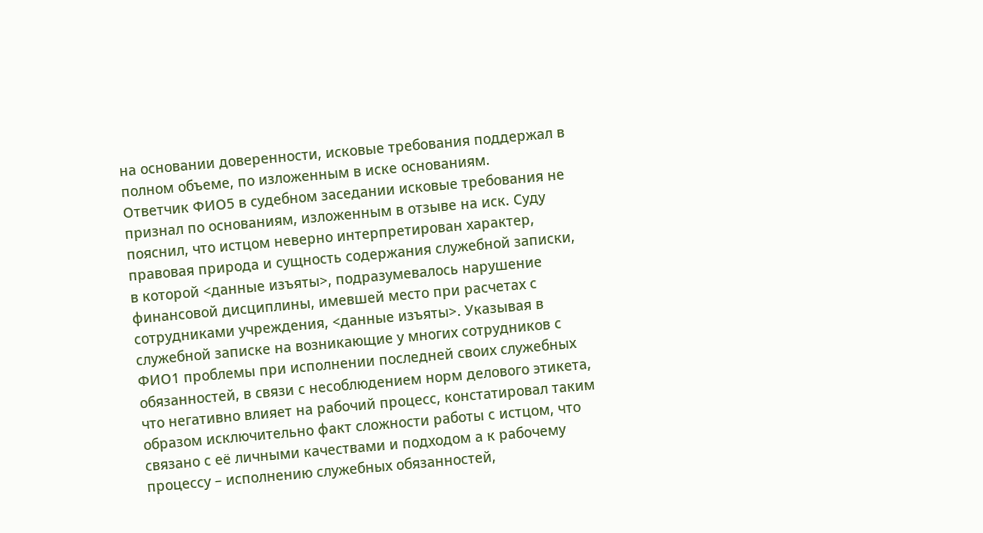на основании доверенности, исковые требования поддержал в полном объеме, по изложенным в иске основаниям.
Ответчик ФИО5 в судебном заседании исковые требования не признал по основаниям, изложенным в отзыве на иск. Суду пояснил, что истцом неверно интерпретирован характер, правовая природа и сущность содержания служебной записки, в которой <данные изъяты>, подразумевалось нарушение финансовой дисциплины, имевшей место при расчетах с сотрудниками учреждения, <данные изъяты>. Указывая в служебной записке на возникающие у многих сотрудников с ФИО1 проблемы при исполнении последней своих служебных обязанностей, в связи с несоблюдением норм делового этикета, что негативно влияет на рабочий процесс, констатировал таким образом исключительно факт сложности работы с истцом, что связано с её личными качествами и подходом а к рабочему процессу – исполнению служебных обязанностей,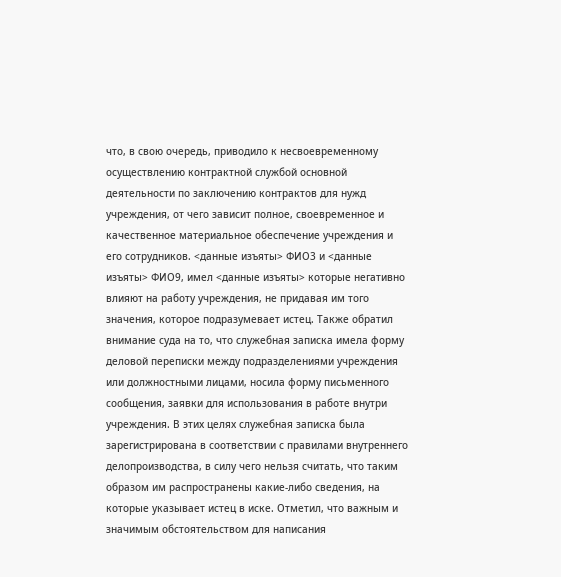что, в свою очередь, приводило к несвоевременному осуществлению контрактной службой основной деятельности по заключению контрактов для нужд учреждения, от чего зависит полное, своевременное и качественное материальное обеспечение учреждения и его сотрудников. <данные изъяты> ФИО3 и <данные изъяты> ФИО9, имел <данные изъяты> которые негативно влияют на работу учреждения, не придавая им того значения, которое подразумевает истец. Также обратил внимание суда на то, что служебная записка имела форму деловой переписки между подразделениями учреждения или должностными лицами, носила форму письменного сообщения, заявки для использования в работе внутри учреждения. В этих целях служебная записка была зарегистрирована в соответствии с правилами внутреннего делопроизводства, в силу чего нельзя считать, что таким образом им распространены какие-либо сведения, на которые указывает истец в иске. Отметил, что важным и значимым обстоятельством для написания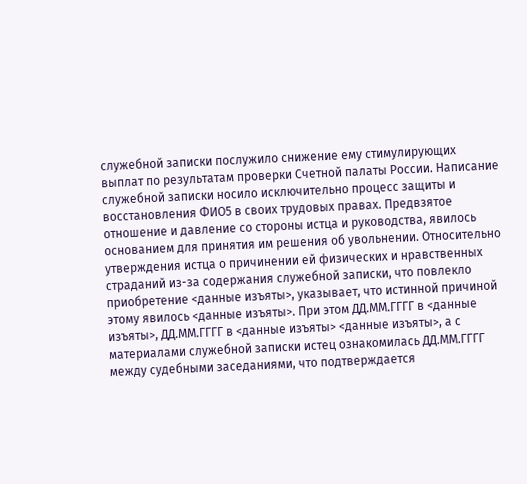служебной записки послужило снижение ему стимулирующих выплат по результатам проверки Счетной палаты России. Написание служебной записки носило исключительно процесс защиты и восстановления ФИО5 в своих трудовых правах. Предвзятое отношение и давление со стороны истца и руководства, явилось основанием для принятия им решения об увольнении. Относительно утверждения истца о причинении ей физических и нравственных страданий из-за содержания служебной записки, что повлекло приобретение <данные изъяты>, указывает, что истинной причиной этому явилось <данные изъяты>. При этом ДД.ММ.ГГГГ в <данные изъяты>, ДД.ММ.ГГГГ в <данные изъяты> <данные изъяты>, а с материалами служебной записки истец ознакомилась ДД.ММ.ГГГГ между судебными заседаниями, что подтверждается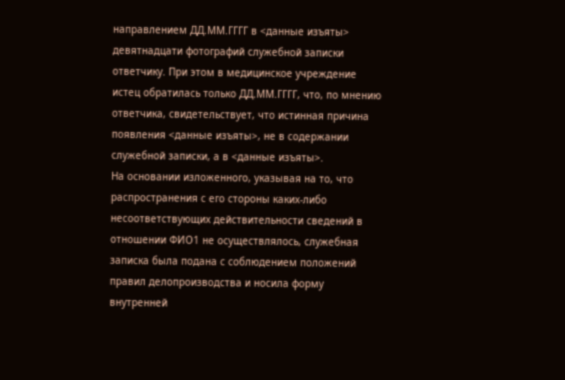направлением ДД.ММ.ГГГГ в <данные изъяты> девятнадцати фотографий служебной записки ответчику. При этом в медицинское учреждение истец обратилась только ДД.ММ.ГГГГ, что, по мнению ответчика, свидетельствует, что истинная причина появления <данные изъяты>, не в содержании служебной записки, а в <данные изъяты>.
На основании изложенного, указывая на то, что распространения с его стороны каких-либо несоответствующих действительности сведений в отношении ФИО1 не осуществлялось, служебная записка была подана с соблюдением положений правил делопроизводства и носила форму внутренней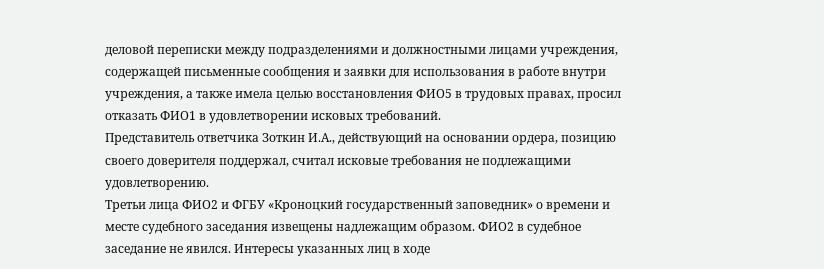деловой переписки между подразделениями и должностными лицами учреждения, содержащей письменные сообщения и заявки для использования в работе внутри учреждения, а также имела целью восстановления ФИО5 в трудовых правах, просил отказать ФИО1 в удовлетворении исковых требований.
Представитель ответчика Зоткин И.А., действующий на основании ордера, позицию своего доверителя поддержал, считал исковые требования не подлежащими удовлетворению.
Третьи лица ФИО2 и ФГБУ «Кроноцкий государственный заповедник» о времени и месте судебного заседания извещены надлежащим образом. ФИО2 в судебное заседание не явился. Интересы указанных лиц в ходе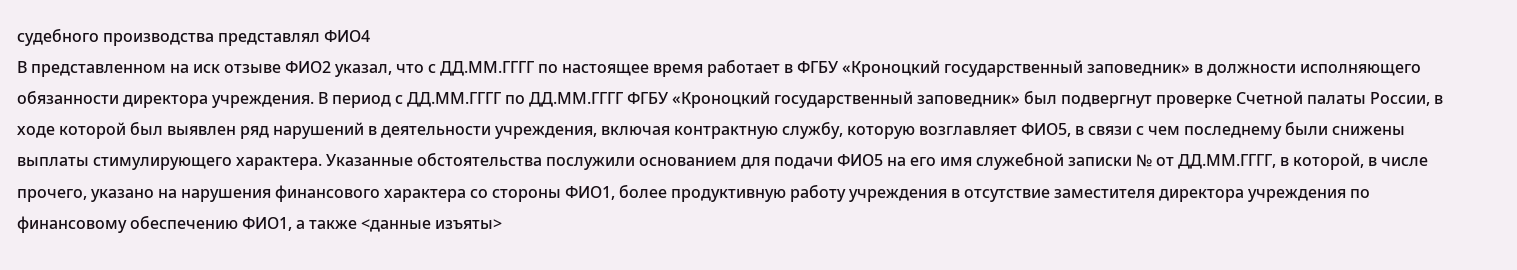судебного производства представлял ФИО4
В представленном на иск отзыве ФИО2 указал, что с ДД.ММ.ГГГГ по настоящее время работает в ФГБУ «Кроноцкий государственный заповедник» в должности исполняющего обязанности директора учреждения. В период с ДД.ММ.ГГГГ по ДД.ММ.ГГГГ ФГБУ «Кроноцкий государственный заповедник» был подвергнут проверке Счетной палаты России, в ходе которой был выявлен ряд нарушений в деятельности учреждения, включая контрактную службу, которую возглавляет ФИО5, в связи с чем последнему были снижены выплаты стимулирующего характера. Указанные обстоятельства послужили основанием для подачи ФИО5 на его имя служебной записки № от ДД.ММ.ГГГГ, в которой, в числе прочего, указано на нарушения финансового характера со стороны ФИО1, более продуктивную работу учреждения в отсутствие заместителя директора учреждения по финансовому обеспечению ФИО1, а также <данные изъяты>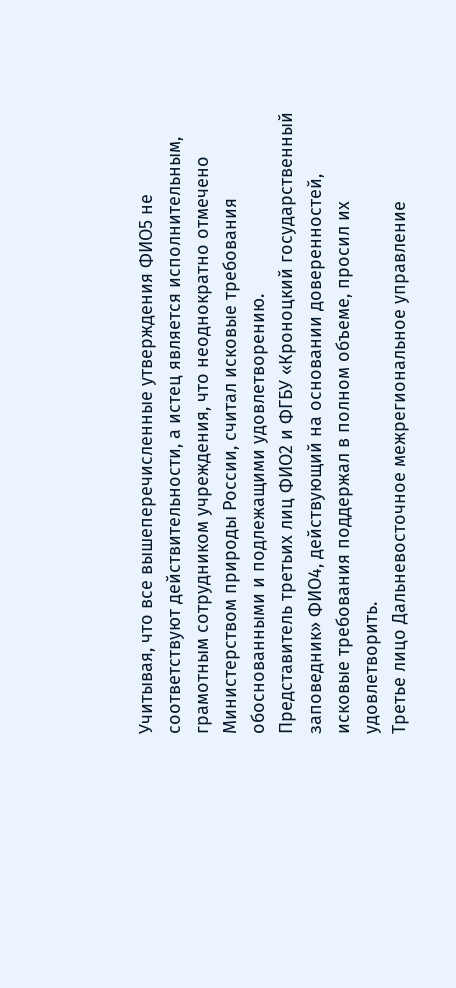Учитывая, что все вышеперечисленные утверждения ФИО5 не соответствуют действительности, а истец является исполнительным, грамотным сотрудником учреждения, что неоднократно отмечено Министерством природы России, считал исковые требования обоснованными и подлежащими удовлетворению.
Представитель третьих лиц ФИО2 и ФГБУ «Кроноцкий государственный заповедник» ФИО4, действующий на основании доверенностей, исковые требования поддержал в полном объеме, просил их удовлетворить.
Третье лицо Дальневосточное межрегиональное управление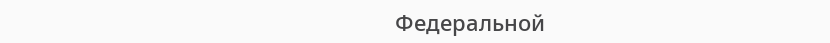Федеральной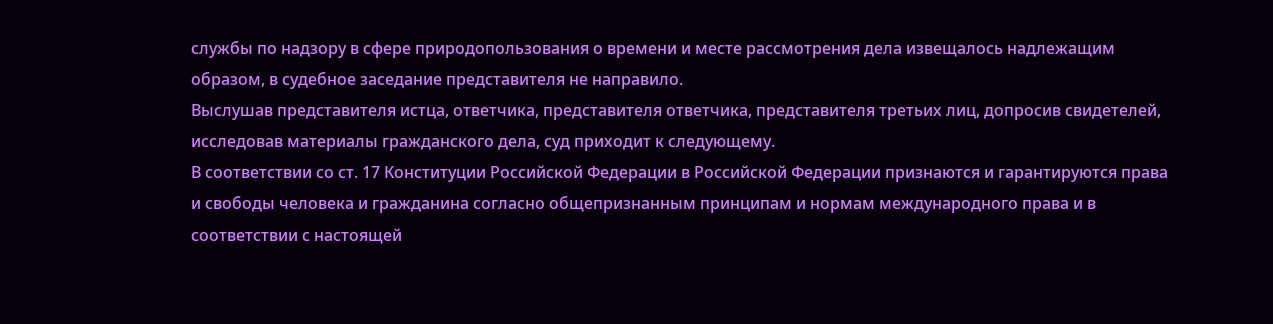службы по надзору в сфере природопользования о времени и месте рассмотрения дела извещалось надлежащим образом, в судебное заседание представителя не направило.
Выслушав представителя истца, ответчика, представителя ответчика, представителя третьих лиц, допросив свидетелей, исследовав материалы гражданского дела, суд приходит к следующему.
В соответствии со ст. 17 Конституции Российской Федерации в Российской Федерации признаются и гарантируются права и свободы человека и гражданина согласно общепризнанным принципам и нормам международного права и в соответствии с настоящей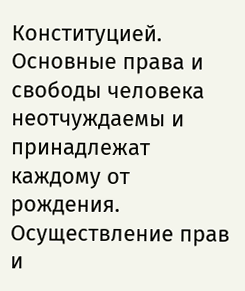Конституцией. Основные права и свободы человека неотчуждаемы и принадлежат каждому от рождения. Осуществление прав и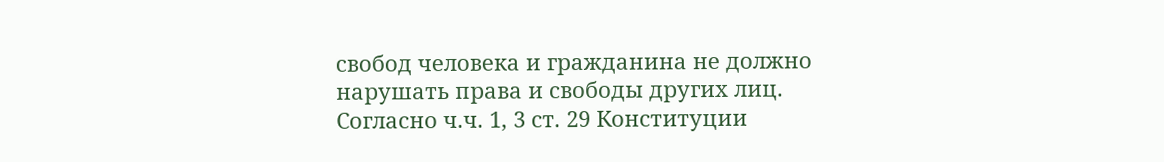свобод человека и гражданина не должно нарушать права и свободы других лиц.
Согласно ч.ч. 1, 3 ст. 29 Конституции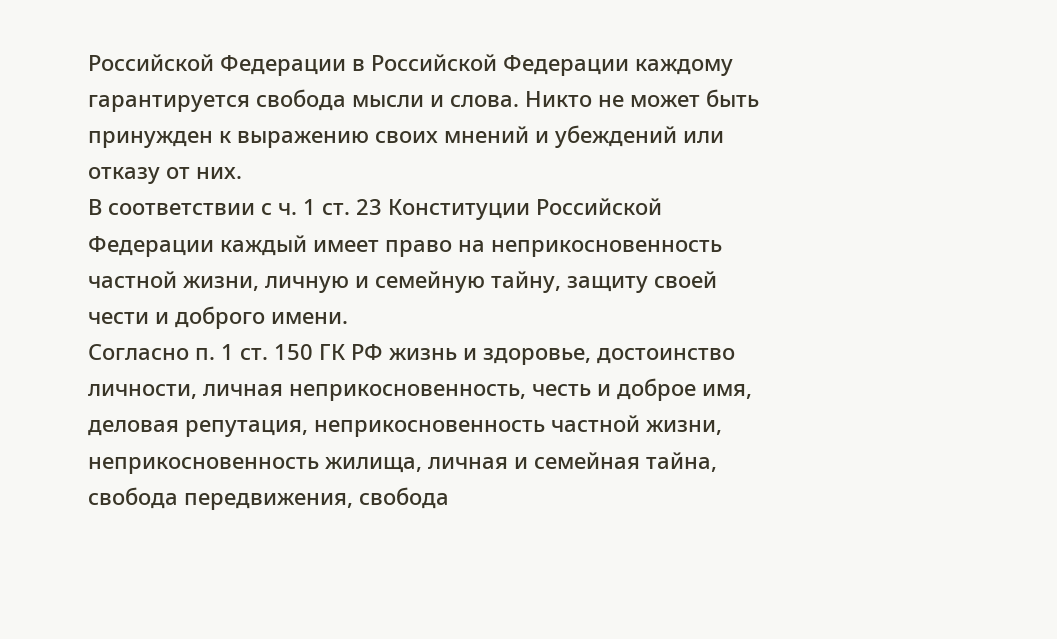Российской Федерации в Российской Федерации каждому гарантируется свобода мысли и слова. Никто не может быть принужден к выражению своих мнений и убеждений или отказу от них.
В соответствии с ч. 1 ст. 23 Конституции Российской Федерации каждый имеет право на неприкосновенность частной жизни, личную и семейную тайну, защиту своей чести и доброго имени.
Согласно п. 1 ст. 150 ГК РФ жизнь и здоровье, достоинство личности, личная неприкосновенность, честь и доброе имя, деловая репутация, неприкосновенность частной жизни, неприкосновенность жилища, личная и семейная тайна, свобода передвижения, свобода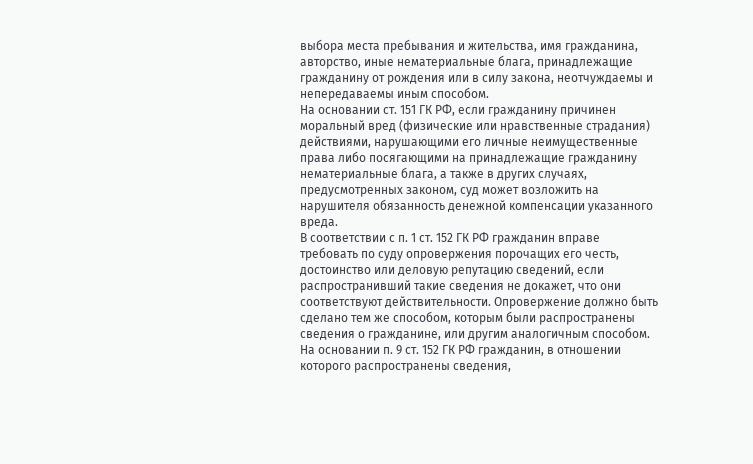выбора места пребывания и жительства, имя гражданина, авторство, иные нематериальные блага, принадлежащие гражданину от рождения или в силу закона, неотчуждаемы и непередаваемы иным способом.
На основании ст. 151 ГК РФ, если гражданину причинен моральный вред (физические или нравственные страдания) действиями, нарушающими его личные неимущественные права либо посягающими на принадлежащие гражданину нематериальные блага, а также в других случаях, предусмотренных законом, суд может возложить на нарушителя обязанность денежной компенсации указанного вреда.
В соответствии с п. 1 ст. 152 ГК РФ гражданин вправе требовать по суду опровержения порочащих его честь, достоинство или деловую репутацию сведений, если распространивший такие сведения не докажет, что они соответствуют действительности. Опровержение должно быть сделано тем же способом, которым были распространены сведения о гражданине, или другим аналогичным способом.
На основании п. 9 ст. 152 ГК РФ гражданин, в отношении которого распространены сведения,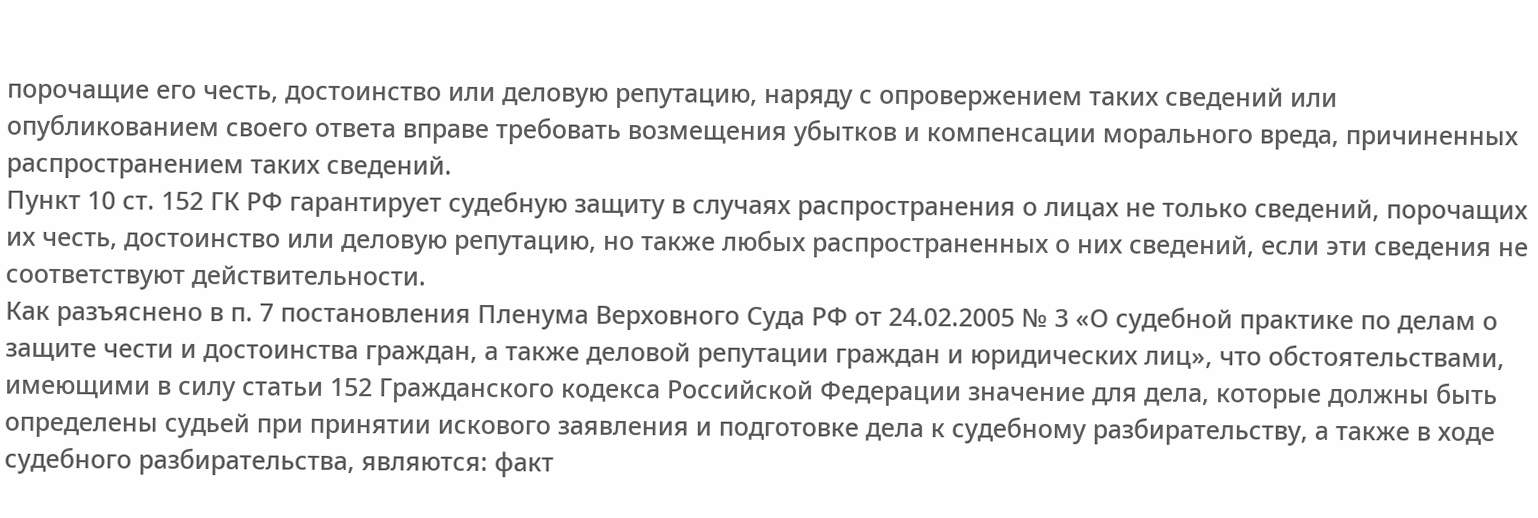порочащие его честь, достоинство или деловую репутацию, наряду с опровержением таких сведений или опубликованием своего ответа вправе требовать возмещения убытков и компенсации морального вреда, причиненных распространением таких сведений.
Пункт 10 ст. 152 ГК РФ гарантирует судебную защиту в случаях распространения о лицах не только сведений, порочащих их честь, достоинство или деловую репутацию, но также любых распространенных о них сведений, если эти сведения не соответствуют действительности.
Как разъяснено в п. 7 постановления Пленума Верховного Суда РФ от 24.02.2005 № 3 «О судебной практике по делам о защите чести и достоинства граждан, а также деловой репутации граждан и юридических лиц», что обстоятельствами, имеющими в силу статьи 152 Гражданского кодекса Российской Федерации значение для дела, которые должны быть определены судьей при принятии искового заявления и подготовке дела к судебному разбирательству, а также в ходе судебного разбирательства, являются: факт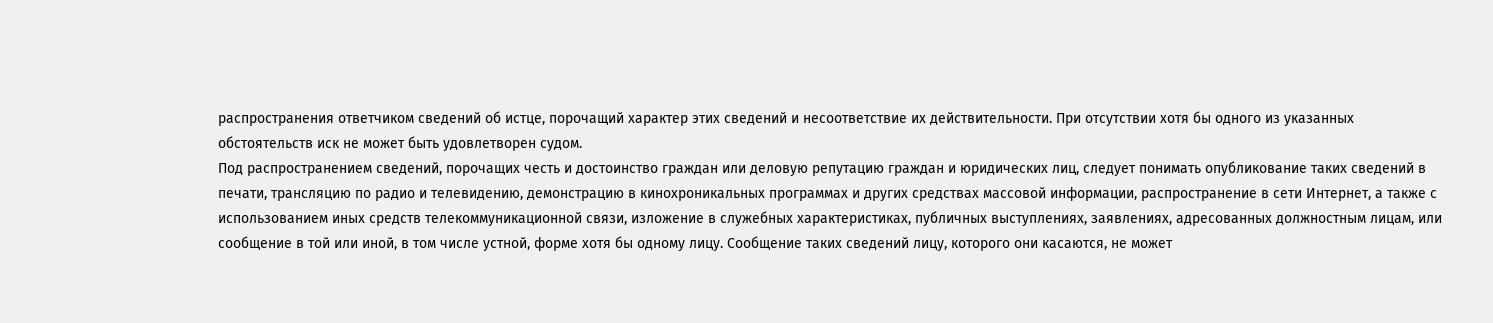распространения ответчиком сведений об истце, порочащий характер этих сведений и несоответствие их действительности. При отсутствии хотя бы одного из указанных обстоятельств иск не может быть удовлетворен судом.
Под распространением сведений, порочащих честь и достоинство граждан или деловую репутацию граждан и юридических лиц, следует понимать опубликование таких сведений в печати, трансляцию по радио и телевидению, демонстрацию в кинохроникальных программах и других средствах массовой информации, распространение в сети Интернет, а также с использованием иных средств телекоммуникационной связи, изложение в служебных характеристиках, публичных выступлениях, заявлениях, адресованных должностным лицам, или сообщение в той или иной, в том числе устной, форме хотя бы одному лицу. Сообщение таких сведений лицу, которого они касаются, не может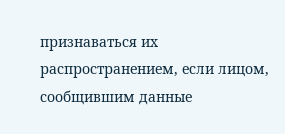признаваться их распространением, если лицом, сообщившим данные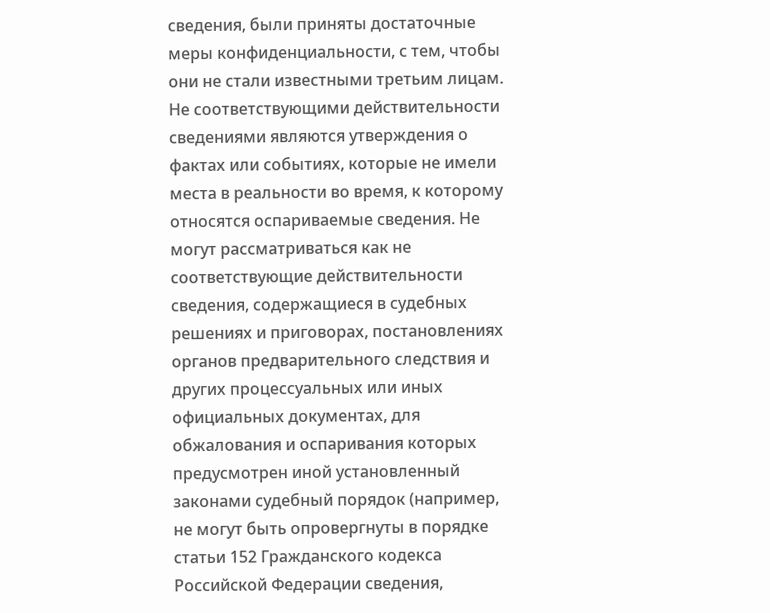сведения, были приняты достаточные меры конфиденциальности, с тем, чтобы они не стали известными третьим лицам.
Не соответствующими действительности сведениями являются утверждения о фактах или событиях, которые не имели места в реальности во время, к которому относятся оспариваемые сведения. Не могут рассматриваться как не соответствующие действительности сведения, содержащиеся в судебных решениях и приговорах, постановлениях органов предварительного следствия и других процессуальных или иных официальных документах, для обжалования и оспаривания которых предусмотрен иной установленный законами судебный порядок (например, не могут быть опровергнуты в порядке статьи 152 Гражданского кодекса Российской Федерации сведения,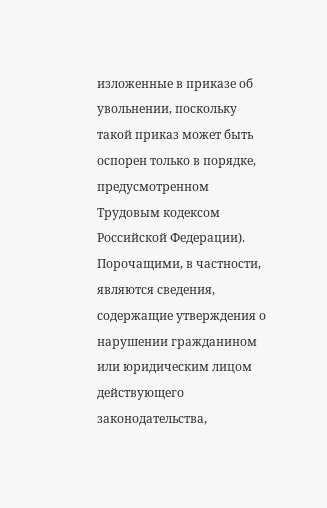изложенные в приказе об увольнении, поскольку такой приказ может быть оспорен только в порядке, предусмотренном Трудовым кодексом Российской Федерации).
Порочащими, в частности, являются сведения, содержащие утверждения о нарушении гражданином или юридическим лицом действующего законодательства,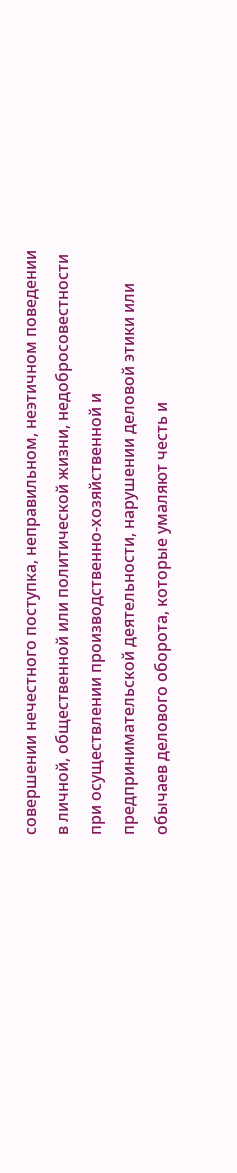совершении нечестного поступка, неправильном, неэтичном поведении в личной, общественной или политической жизни, недобросовестности при осуществлении производственно-хозяйственной и предпринимательской деятельности, нарушении деловой этики или обычаев делового оборота, которые умаляют честь и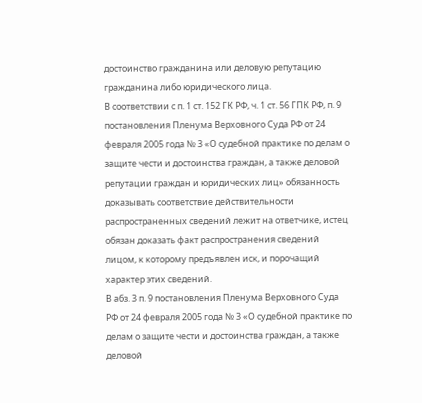достоинство гражданина или деловую репутацию гражданина либо юридического лица.
В соответствии с п. 1 ст. 152 ГК РФ, ч. 1 ст. 56 ГПК РФ, п. 9 постановления Пленума Верховного Суда РФ от 24 февраля 2005 года № 3 «О судебной практике по делам о защите чести и достоинства граждан, а также деловой репутации граждан и юридических лиц» обязанность доказывать соответствие действительности распространенных сведений лежит на ответчике, истец обязан доказать факт распространения сведений лицом, к которому предъявлен иск, и порочащий характер этих сведений.
В абз. 3 п. 9 постановления Пленума Верховного Суда РФ от 24 февраля 2005 года № 3 «О судебной практике по делам о защите чести и достоинства граждан, а также деловой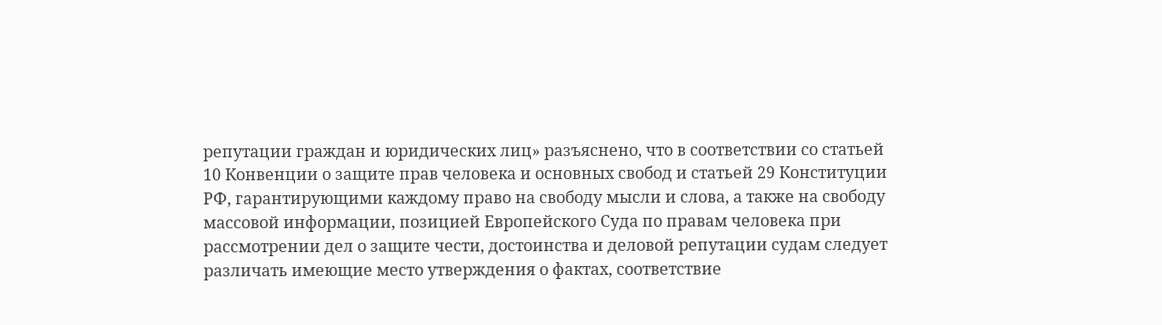репутации граждан и юридических лиц» разъяснено, что в соответствии со статьей 10 Конвенции о защите прав человека и основных свобод и статьей 29 Конституции РФ, гарантирующими каждому право на свободу мысли и слова, а также на свободу массовой информации, позицией Европейского Суда по правам человека при рассмотрении дел о защите чести, достоинства и деловой репутации судам следует различать имеющие место утверждения о фактах, соответствие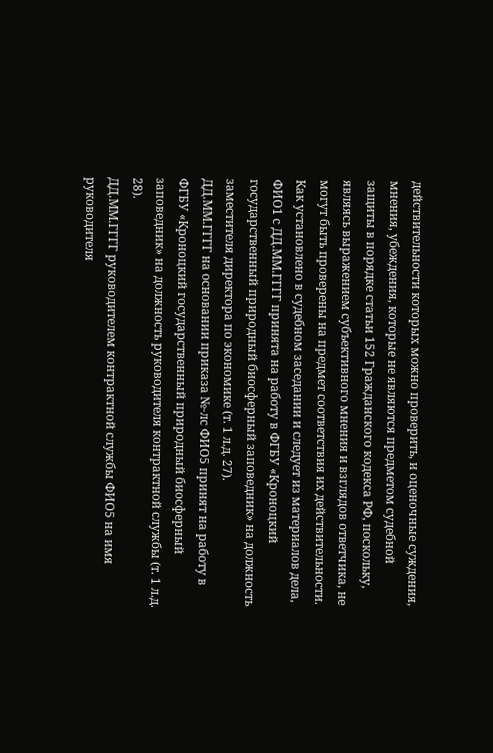действительности которых можно проверить, и оценочные суждения, мнения, убеждения, которые не являются предметом судебной защиты в порядке статьи 152 Гражданского кодекса РФ, поскольку, являясь выражением субъективного мнения и взглядов ответчика, не могут быть проверены на предмет соответствия их действительности.
Как установлено в судебном заседании и следует из материалов дела, ФИО1 с ДД.ММ.ГГГГ принята на работу в ФГБУ «Кроноцкий государственный природный биосферный заповедник» на должность заместителя директора по экономике (т. 1 л.д. 27).
ДД.ММ.ГГГГ на основании приказа №-лс ФИО5 принят на работу в ФГБУ «Кроноцкий государственный природный биосферный заповедник» на должность руководителя контрактной службы (т. 1 л.д. 28).
ДД.ММ.ГГГГ руководителем контрактной службы ФИО5 на имя руководителя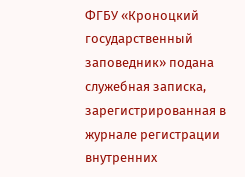ФГБУ «Кроноцкий государственный заповедник» подана служебная записка, зарегистрированная в журнале регистрации внутренних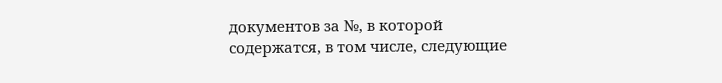документов за №, в которой содержатся, в том числе, следующие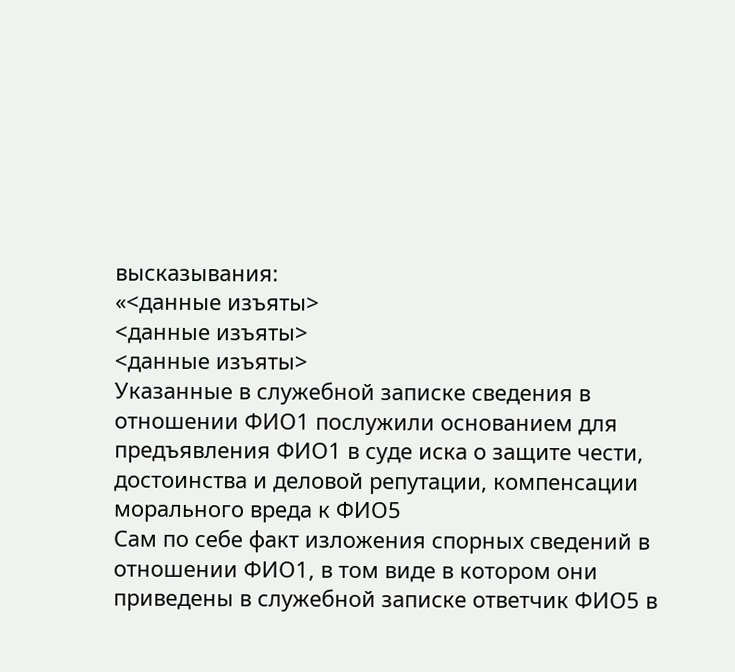высказывания:
«<данные изъяты>
<данные изъяты>
<данные изъяты>
Указанные в служебной записке сведения в отношении ФИО1 послужили основанием для предъявления ФИО1 в суде иска о защите чести, достоинства и деловой репутации, компенсации морального вреда к ФИО5
Сам по себе факт изложения спорных сведений в отношении ФИО1, в том виде в котором они приведены в служебной записке ответчик ФИО5 в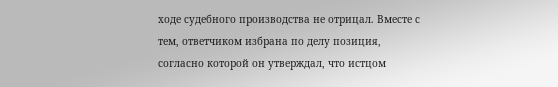ходе судебного производства не отрицал. Вместе с тем, ответчиком избрана по делу позиция, согласно которой он утверждал, что истцом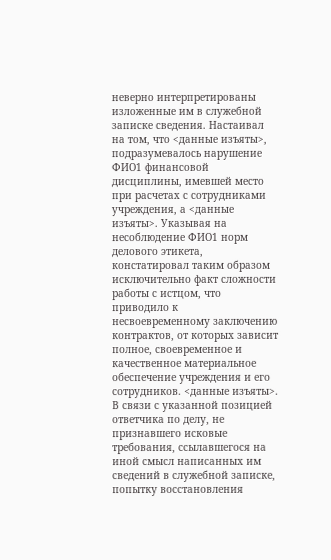неверно интерпретированы изложенные им в служебной записке сведения. Настаивал на том, что <данные изъяты>, подразумевалось нарушение ФИО1 финансовой дисциплины, имевшей место при расчетах с сотрудниками учреждения, а <данные изъяты>. Указывая на несоблюдение ФИО1 норм делового этикета, констатировал таким образом исключительно факт сложности работы с истцом, что приводило к несвоевременному заключению контрактов, от которых зависит полное, своевременное и качественное материальное обеспечение учреждения и его сотрудников. <данные изъяты>.
В связи с указанной позицией ответчика по делу, не признавшего исковые требования, ссылавшегося на иной смысл написанных им сведений в служебной записке, попытку восстановления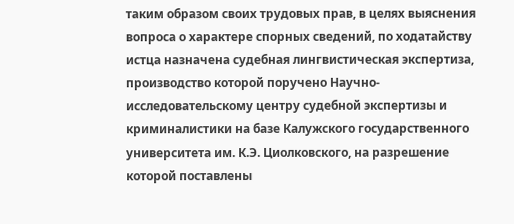таким образом своих трудовых прав, в целях выяснения вопроса о характере спорных сведений, по ходатайству истца назначена судебная лингвистическая экспертиза, производство которой поручено Научно-исследовательскому центру судебной экспертизы и криминалистики на базе Калужского государственного университета им. К.Э. Циолковского, на разрешение которой поставлены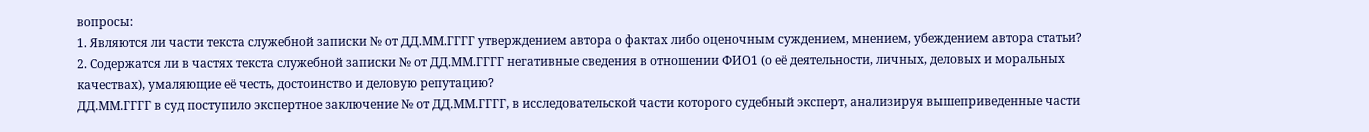вопросы:
1. Являются ли части текста служебной записки № от ДД.ММ.ГГГГ утверждением автора о фактах либо оценочным суждением, мнением, убеждением автора статьи?
2. Содержатся ли в частях текста служебной записки № от ДД.ММ.ГГГГ негативные сведения в отношении ФИО1 (о её деятельности, личных, деловых и моральных качествах), умаляющие её честь, достоинство и деловую репутацию?
ДД.ММ.ГГГГ в суд поступило экспертное заключение № от ДД.ММ.ГГГГ, в исследовательской части которого судебный эксперт, анализируя вышеприведенные части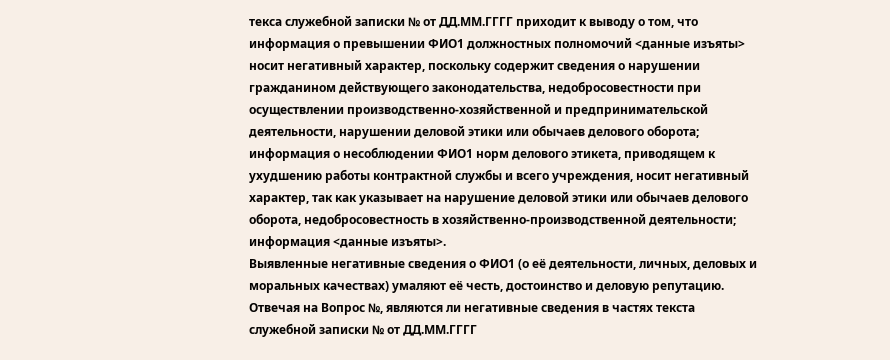текса служебной записки № от ДД.ММ.ГГГГ приходит к выводу о том, что информация о превышении ФИО1 должностных полномочий <данные изъяты> носит негативный характер, поскольку содержит сведения о нарушении гражданином действующего законодательства, недобросовестности при осуществлении производственно-хозяйственной и предпринимательской деятельности, нарушении деловой этики или обычаев делового оборота; информация о несоблюдении ФИО1 норм делового этикета, приводящем к ухудшению работы контрактной службы и всего учреждения, носит негативный характер, так как указывает на нарушение деловой этики или обычаев делового оборота, недобросовестность в хозяйственно-производственной деятельности; информация <данные изъяты>.
Выявленные негативные сведения о ФИО1 (о её деятельности, личных, деловых и моральных качествах) умаляют её честь, достоинство и деловую репутацию.
Отвечая на Вопрос №, являются ли негативные сведения в частях текста служебной записки № от ДД.ММ.ГГГГ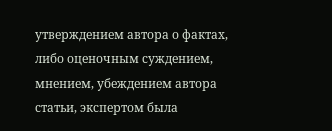утверждением автора о фактах, либо оценочным суждением, мнением, убеждением автора статьи, экспертом была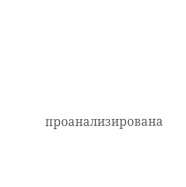проанализирована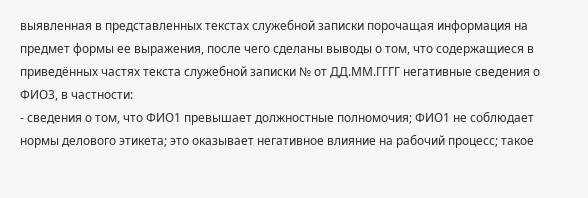выявленная в представленных текстах служебной записки порочащая информация на предмет формы ее выражения, после чего сделаны выводы о том, что содержащиеся в приведённых частях текста служебной записки № от ДД.ММ.ГГГГ негативные сведения о ФИО3, в частности:
- сведения о том, что ФИО1 превышает должностные полномочия; ФИО1 не соблюдает нормы делового этикета; это оказывает негативное влияние на рабочий процесс; такое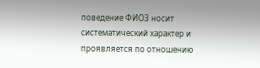поведение ФИО3 носит систематический характер и проявляется по отношению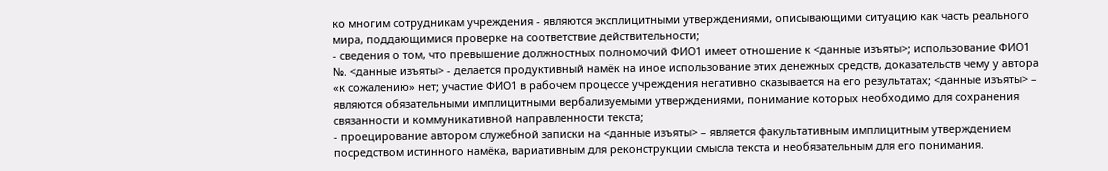ко многим сотрудникам учреждения - являются эксплицитными утверждениями, описывающими ситуацию как часть реального мира, поддающимися проверке на соответствие действительности;
- сведения о том, что превышение должностных полномочий ФИО1 имеет отношение к <данные изъяты>; использование ФИО1 №. <данные изъяты> - делается продуктивный намёк на иное использование этих денежных средств, доказательств чему у автора «к сожалению» нет; участие ФИО1 в рабочем процессе учреждения негативно сказывается на его результатах; <данные изъяты> – являются обязательными имплицитными вербализуемыми утверждениями, понимание которых необходимо для сохранения связанности и коммуникативной направленности текста;
- проецирование автором служебной записки на <данные изъяты> – является факультативным имплицитным утверждением посредством истинного намёка, вариативным для реконструкции смысла текста и необязательным для его понимания.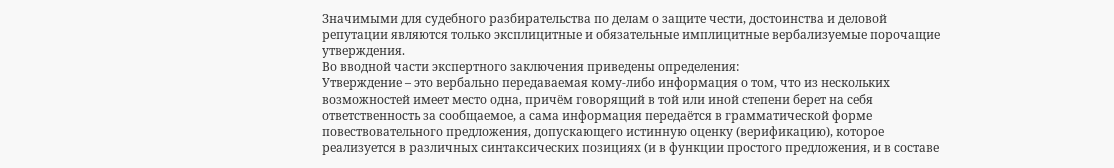Значимыми для судебного разбирательства по делам о защите чести, достоинства и деловой репутации являются только эксплицитные и обязательные имплицитные вербализуемые порочащие утверждения.
Во вводной части экспертного заключения приведены определения:
Утверждение – это вербально передаваемая кому-либо информация о том, что из нескольких возможностей имеет место одна, причём говорящий в той или иной степени берет на себя ответственность за сообщаемое, а сама информация передаётся в грамматической форме повествовательного предложения, допускающего истинную оценку (верификацию), которое реализуется в различных синтаксических позициях (и в функции простого предложения, и в составе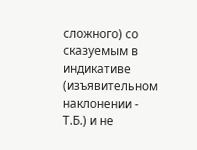сложного) со сказуемым в индикативе (изъявительном наклонении - Т.Б.) и не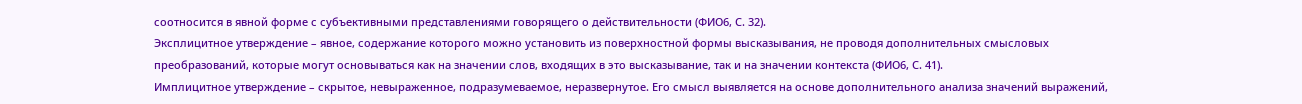соотносится в явной форме с субъективными представлениями говорящего о действительности (ФИО6, С. 32).
Эксплицитное утверждение – явное, содержание которого можно установить из поверхностной формы высказывания, не проводя дополнительных смысловых преобразований, которые могут основываться как на значении слов, входящих в это высказывание, так и на значении контекста (ФИО6, С. 41).
Имплицитное утверждение – скрытое, невыраженное, подразумеваемое, неразвернутое. Его смысл выявляется на основе дополнительного анализа значений выражений,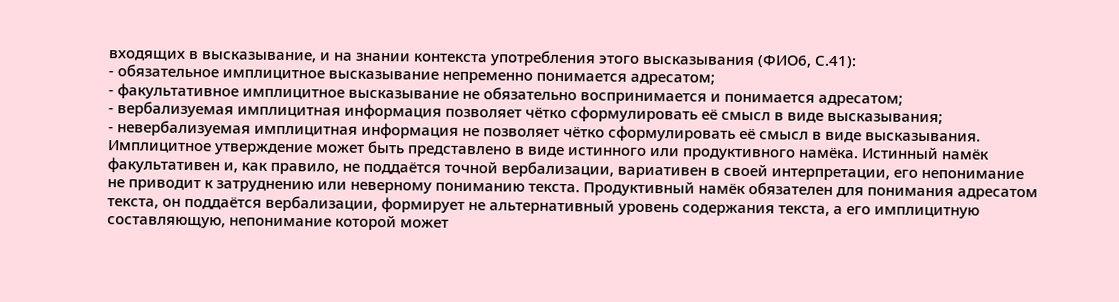входящих в высказывание, и на знании контекста употребления этого высказывания (ФИО6, С.41):
- обязательное имплицитное высказывание непременно понимается адресатом;
- факультативное имплицитное высказывание не обязательно воспринимается и понимается адресатом;
- вербализуемая имплицитная информация позволяет чётко сформулировать её смысл в виде высказывания;
- невербализуемая имплицитная информация не позволяет чётко сформулировать её смысл в виде высказывания.
Имплицитное утверждение может быть представлено в виде истинного или продуктивного намёка. Истинный намёк факультативен и, как правило, не поддаётся точной вербализации, вариативен в своей интерпретации, его непонимание не приводит к затруднению или неверному пониманию текста. Продуктивный намёк обязателен для понимания адресатом текста, он поддаётся вербализации, формирует не альтернативный уровень содержания текста, а его имплицитную составляющую, непонимание которой может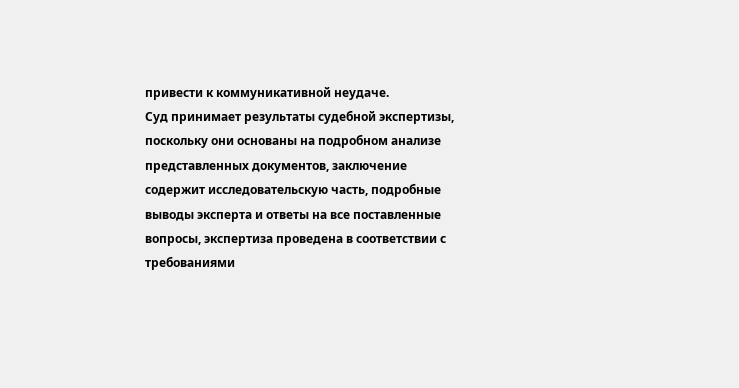привести к коммуникативной неудаче.
Суд принимает результаты судебной экспертизы, поскольку они основаны на подробном анализе представленных документов, заключение содержит исследовательскую часть, подробные выводы эксперта и ответы на все поставленные вопросы, экспертиза проведена в соответствии с требованиями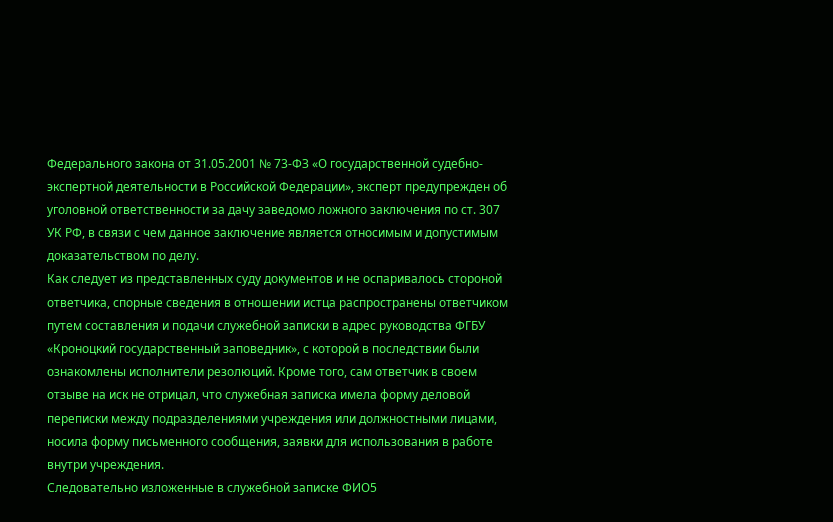Федерального закона от 31.05.2001 № 73-ФЗ «О государственной судебно-экспертной деятельности в Российской Федерации», эксперт предупрежден об уголовной ответственности за дачу заведомо ложного заключения по ст. 307 УК РФ, в связи с чем данное заключение является относимым и допустимым доказательством по делу.
Как следует из представленных суду документов и не оспаривалось стороной ответчика, спорные сведения в отношении истца распространены ответчиком путем составления и подачи служебной записки в адрес руководства ФГБУ «Кроноцкий государственный заповедник», с которой в последствии были ознакомлены исполнители резолюций. Кроме того, сам ответчик в своем отзыве на иск не отрицал, что служебная записка имела форму деловой переписки между подразделениями учреждения или должностными лицами, носила форму письменного сообщения, заявки для использования в работе внутри учреждения.
Следовательно изложенные в служебной записке ФИО5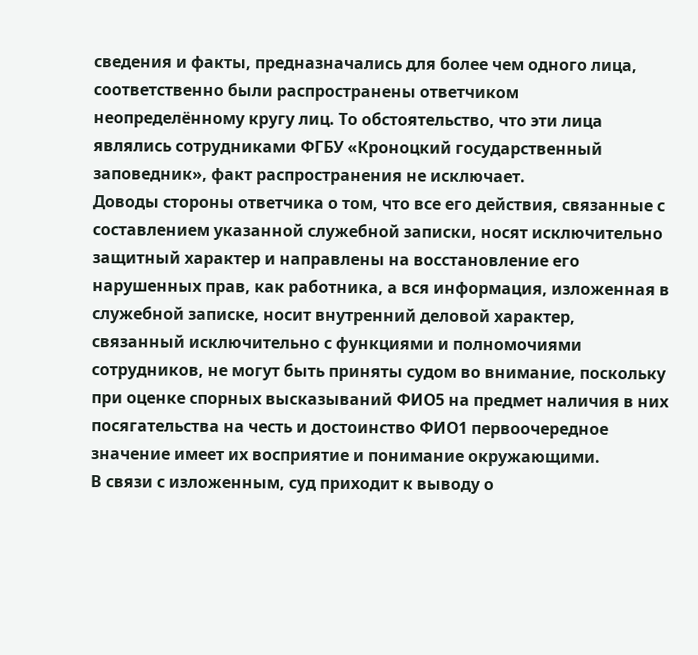сведения и факты, предназначались для более чем одного лица, соответственно были распространены ответчиком неопределённому кругу лиц. То обстоятельство, что эти лица являлись сотрудниками ФГБУ «Кроноцкий государственный заповедник», факт распространения не исключает.
Доводы стороны ответчика о том, что все его действия, связанные с составлением указанной служебной записки, носят исключительно защитный характер и направлены на восстановление его нарушенных прав, как работника, а вся информация, изложенная в служебной записке, носит внутренний деловой характер, связанный исключительно с функциями и полномочиями сотрудников, не могут быть приняты судом во внимание, поскольку при оценке спорных высказываний ФИО5 на предмет наличия в них посягательства на честь и достоинство ФИО1 первоочередное значение имеет их восприятие и понимание окружающими.
В связи с изложенным, суд приходит к выводу о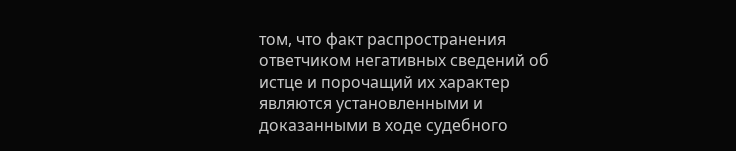том, что факт распространения ответчиком негативных сведений об истце и порочащий их характер являются установленными и доказанными в ходе судебного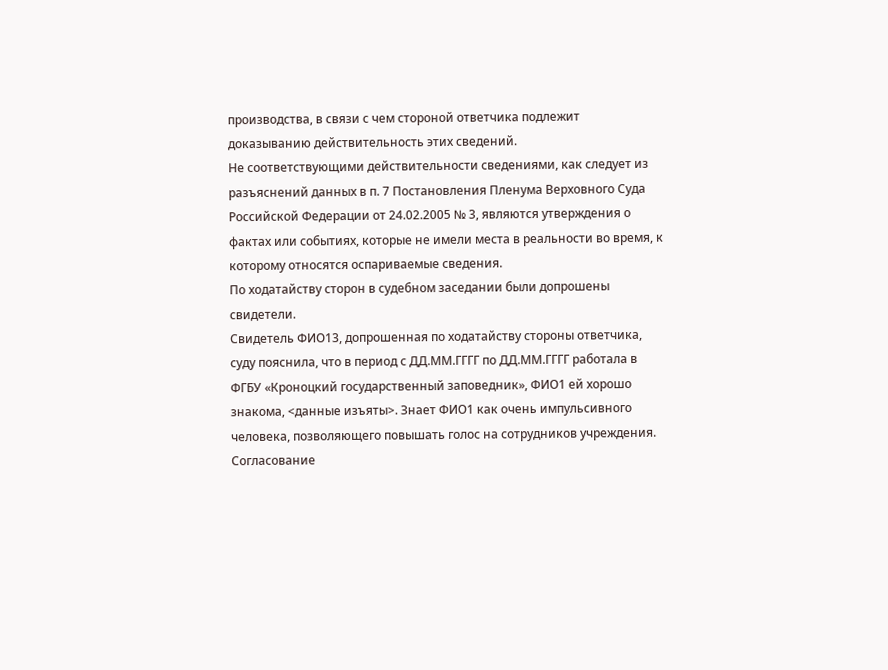производства, в связи с чем стороной ответчика подлежит доказыванию действительность этих сведений.
Не соответствующими действительности сведениями, как следует из разъяснений данных в п. 7 Постановления Пленума Верховного Суда Российской Федерации от 24.02.2005 № 3, являются утверждения о фактах или событиях, которые не имели места в реальности во время, к которому относятся оспариваемые сведения.
По ходатайству сторон в судебном заседании были допрошены свидетели.
Свидетель ФИО13, допрошенная по ходатайству стороны ответчика, суду пояснила, что в период с ДД.ММ.ГГГГ по ДД.ММ.ГГГГ работала в ФГБУ «Кроноцкий государственный заповедник», ФИО1 ей хорошо знакома, <данные изъяты>. Знает ФИО1 как очень импульсивного человека, позволяющего повышать голос на сотрудников учреждения. Согласование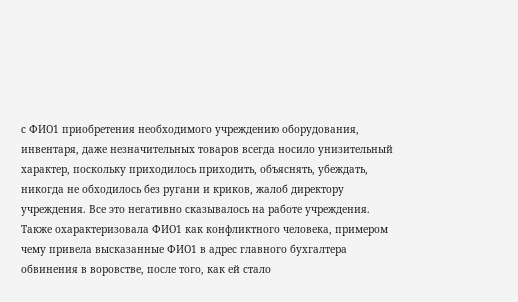с ФИО1 приобретения необходимого учреждению оборудования, инвентаря, даже незначительных товаров всегда носило унизительный характер, поскольку приходилось приходить, объяснять, убеждать, никогда не обходилось без ругани и криков, жалоб директору учреждения. Все это негативно сказывалось на работе учреждения. Также охарактеризовала ФИО1 как конфликтного человека, примером чему привела высказанные ФИО1 в адрес главного бухгалтера обвинения в воровстве, после того, как ей стало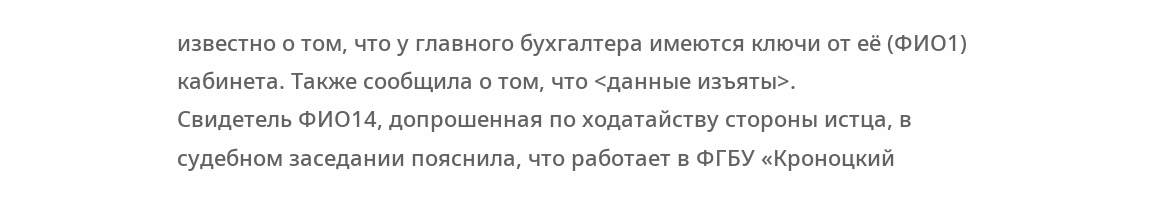известно о том, что у главного бухгалтера имеются ключи от её (ФИО1) кабинета. Также сообщила о том, что <данные изъяты>.
Свидетель ФИО14, допрошенная по ходатайству стороны истца, в судебном заседании пояснила, что работает в ФГБУ «Кроноцкий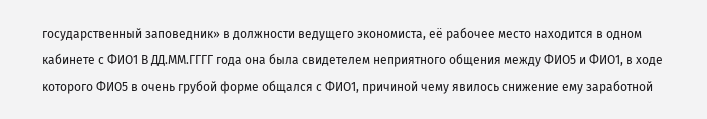государственный заповедник» в должности ведущего экономиста, её рабочее место находится в одном кабинете с ФИО1 В ДД.ММ.ГГГГ года она была свидетелем неприятного общения между ФИО5 и ФИО1, в ходе которого ФИО5 в очень грубой форме общался с ФИО1, причиной чему явилось снижение ему заработной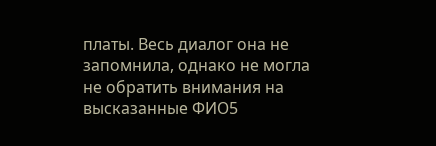платы. Весь диалог она не запомнила, однако не могла не обратить внимания на высказанные ФИО5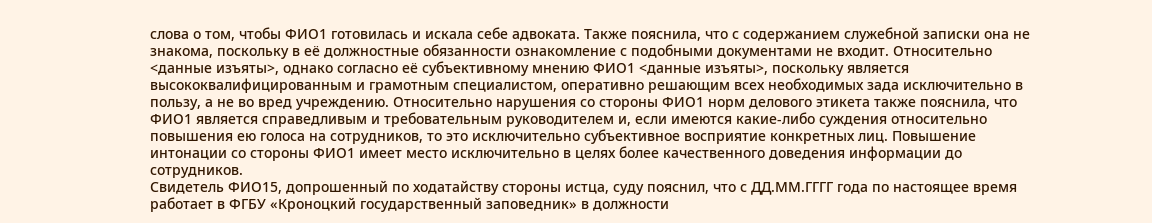слова о том, чтобы ФИО1 готовилась и искала себе адвоката. Также пояснила, что с содержанием служебной записки она не знакома, поскольку в её должностные обязанности ознакомление с подобными документами не входит. Относительно <данные изъяты>, однако согласно её субъективному мнению ФИО1 <данные изъяты>, поскольку является высококвалифицированным и грамотным специалистом, оперативно решающим всех необходимых зада исключительно в пользу, а не во вред учреждению. Относительно нарушения со стороны ФИО1 норм делового этикета также пояснила, что ФИО1 является справедливым и требовательным руководителем и, если имеются какие-либо суждения относительно повышения ею голоса на сотрудников, то это исключительно субъективное восприятие конкретных лиц. Повышение интонации со стороны ФИО1 имеет место исключительно в целях более качественного доведения информации до сотрудников.
Свидетель ФИО15, допрошенный по ходатайству стороны истца, суду пояснил, что с ДД.ММ.ГГГГ года по настоящее время работает в ФГБУ «Кроноцкий государственный заповедник» в должности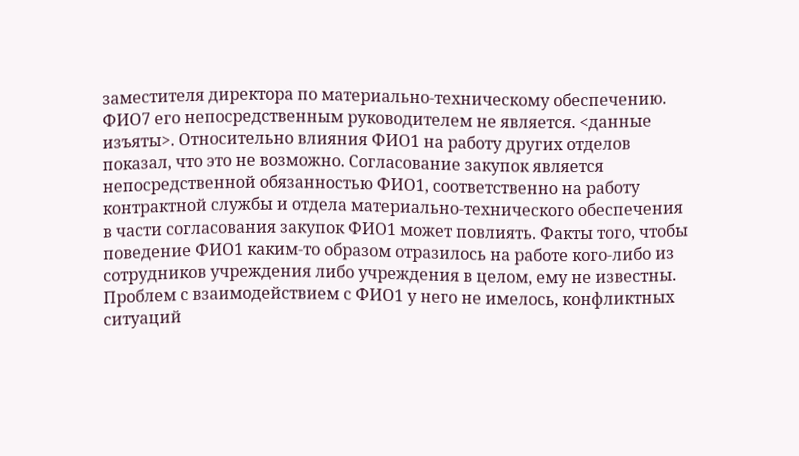заместителя директора по материально-техническому обеспечению. ФИО7 его непосредственным руководителем не является. <данные изъяты>. Относительно влияния ФИО1 на работу других отделов показал, что это не возможно. Согласование закупок является непосредственной обязанностью ФИО1, соответственно на работу контрактной службы и отдела материально-технического обеспечения в части согласования закупок ФИО1 может повлиять. Факты того, чтобы поведение ФИО1 каким-то образом отразилось на работе кого-либо из сотрудников учреждения либо учреждения в целом, ему не известны. Проблем с взаимодействием с ФИО1 у него не имелось, конфликтных ситуаций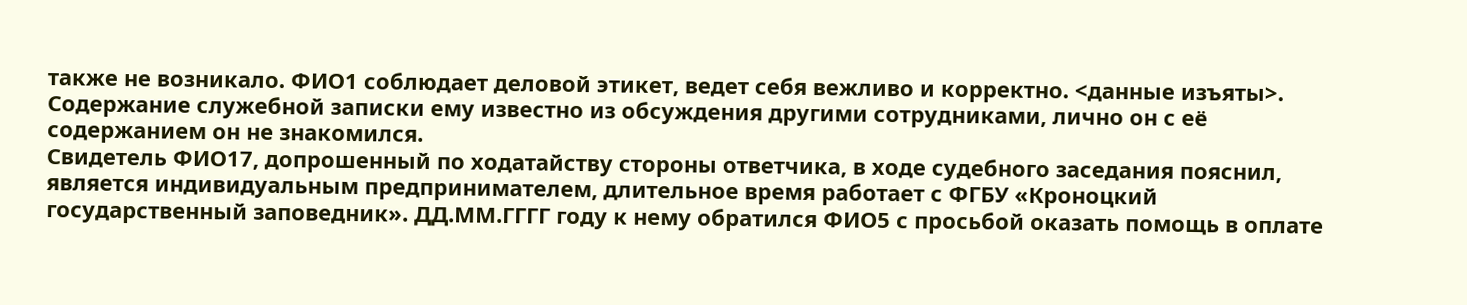также не возникало. ФИО1 соблюдает деловой этикет, ведет себя вежливо и корректно. <данные изъяты>. Содержание служебной записки ему известно из обсуждения другими сотрудниками, лично он с её содержанием он не знакомился.
Свидетель ФИО17, допрошенный по ходатайству стороны ответчика, в ходе судебного заседания пояснил, является индивидуальным предпринимателем, длительное время работает с ФГБУ «Кроноцкий государственный заповедник». ДД.ММ.ГГГГ году к нему обратился ФИО5 с просьбой оказать помощь в оплате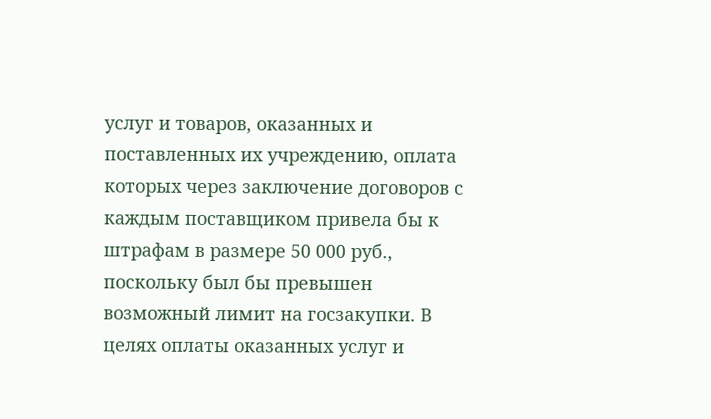услуг и товаров, оказанных и поставленных их учреждению, оплата которых через заключение договоров с каждым поставщиком привела бы к штрафам в размере 50 000 руб., поскольку был бы превышен возможный лимит на госзакупки. В целях оплаты оказанных услуг и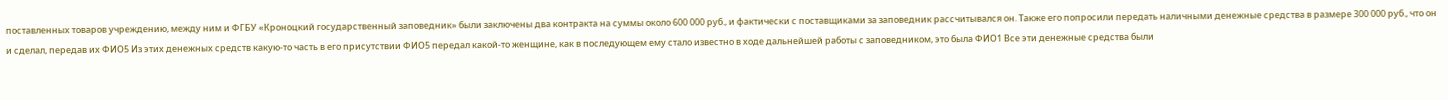поставленных товаров учреждению, между ним и ФГБУ «Кроноцкий государственный заповедник» были заключены два контракта на суммы около 600 000 руб., и фактически с поставщиками за заповедник рассчитывался он. Также его попросили передать наличными денежные средства в размере 300 000 руб., что он и сделал, передав их ФИО5 Из этих денежных средств какую-то часть в его присутствии ФИО5 передал какой-то женщине, как в последующем ему стало известно в ходе дальнейшей работы с заповедником, это была ФИО1 Все эти денежные средства были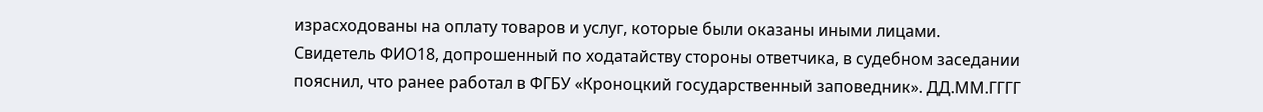израсходованы на оплату товаров и услуг, которые были оказаны иными лицами.
Свидетель ФИО18, допрошенный по ходатайству стороны ответчика, в судебном заседании пояснил, что ранее работал в ФГБУ «Кроноцкий государственный заповедник». ДД.ММ.ГГГГ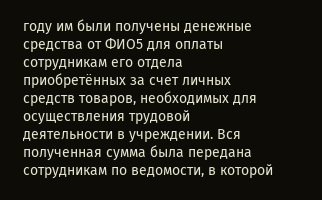году им были получены денежные средства от ФИО5 для оплаты сотрудникам его отдела приобретённых за счет личных средств товаров, необходимых для осуществления трудовой деятельности в учреждении. Вся полученная сумма была передана сотрудникам по ведомости, в которой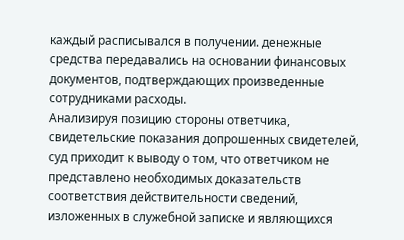каждый расписывался в получении. денежные средства передавались на основании финансовых документов, подтверждающих произведенные сотрудниками расходы.
Анализируя позицию стороны ответчика, свидетельские показания допрошенных свидетелей, суд приходит к выводу о том, что ответчиком не представлено необходимых доказательств соответствия действительности сведений, изложенных в служебной записке и являющихся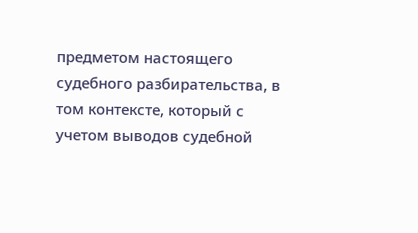предметом настоящего судебного разбирательства, в том контексте, который с учетом выводов судебной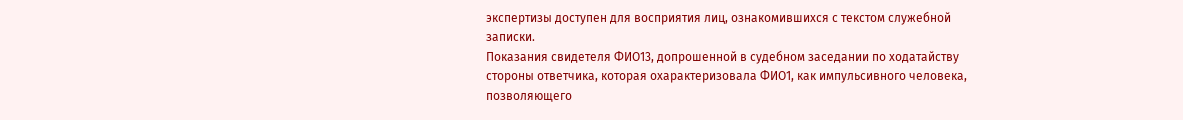экспертизы доступен для восприятия лиц, ознакомившихся с текстом служебной записки.
Показания свидетеля ФИО13, допрошенной в судебном заседании по ходатайству стороны ответчика, которая охарактеризовала ФИО1, как импульсивного человека, позволяющего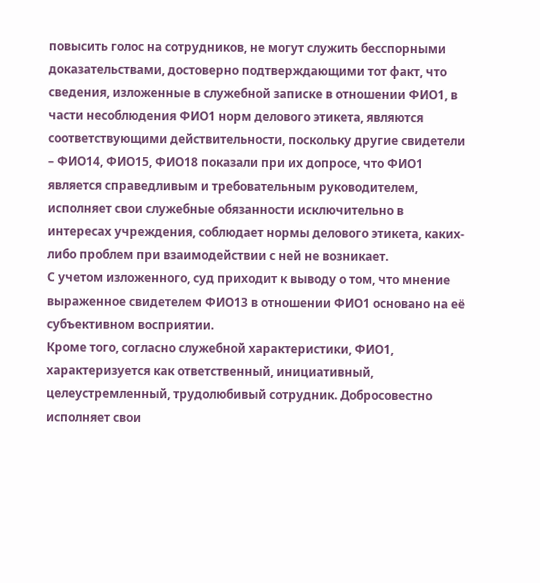повысить голос на сотрудников, не могут служить бесспорными доказательствами, достоверно подтверждающими тот факт, что сведения, изложенные в служебной записке в отношении ФИО1, в части несоблюдения ФИО1 норм делового этикета, являются соответствующими действительности, поскольку другие свидетели – ФИО14, ФИО15, ФИО18 показали при их допросе, что ФИО1 является справедливым и требовательным руководителем, исполняет свои служебные обязанности исключительно в интересах учреждения, соблюдает нормы делового этикета, каких-либо проблем при взаимодействии с ней не возникает.
С учетом изложенного, суд приходит к выводу о том, что мнение выраженное свидетелем ФИО13 в отношении ФИО1 основано на её субъективном восприятии.
Кроме того, согласно служебной характеристики, ФИО1, характеризуется как ответственный, инициативный, целеустремленный, трудолюбивый сотрудник. Добросовестно исполняет свои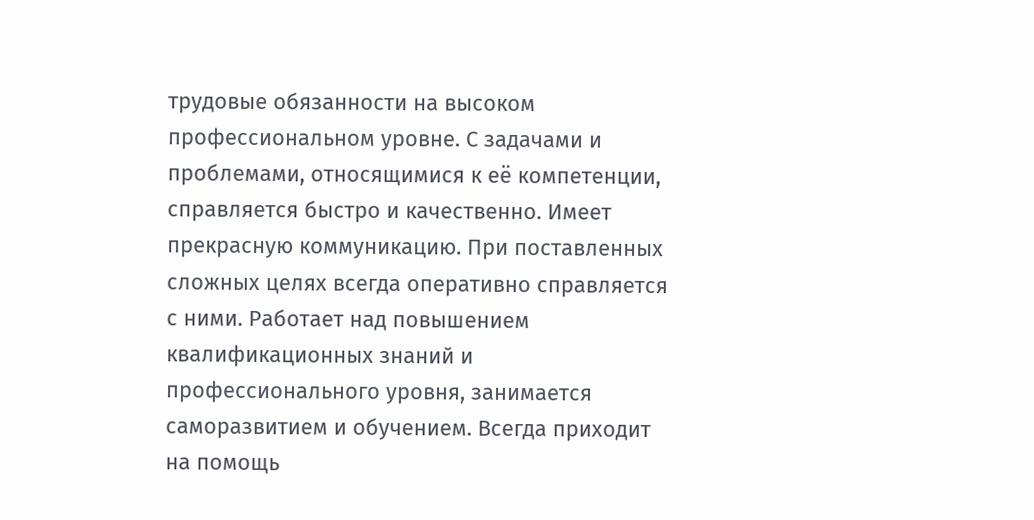трудовые обязанности на высоком профессиональном уровне. С задачами и проблемами, относящимися к её компетенции, справляется быстро и качественно. Имеет прекрасную коммуникацию. При поставленных сложных целях всегда оперативно справляется с ними. Работает над повышением квалификационных знаний и профессионального уровня, занимается саморазвитием и обучением. Всегда приходит на помощь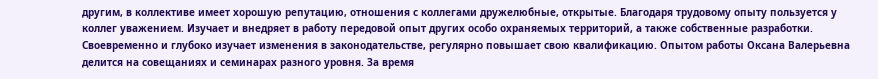другим, в коллективе имеет хорошую репутацию, отношения с коллегами дружелюбные, открытые. Благодаря трудовому опыту пользуется у коллег уважением. Изучает и внедряет в работу передовой опыт других особо охраняемых территорий, а также собственные разработки. Своевременно и глубоко изучает изменения в законодательстве, регулярно повышает свою квалификацию. Опытом работы Оксана Валерьевна делится на совещаниях и семинарах разного уровня. За время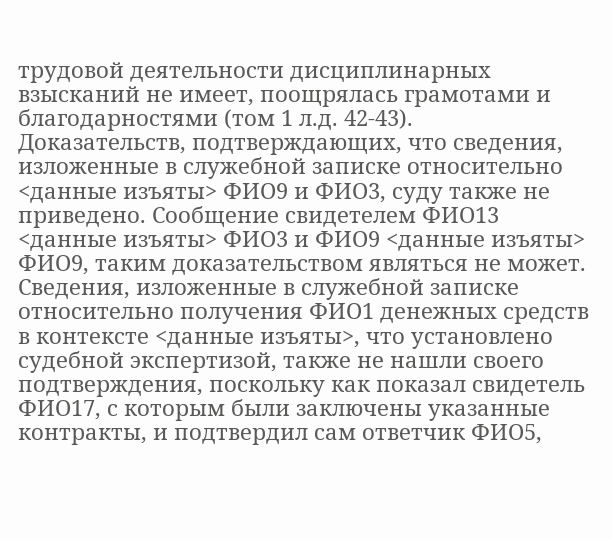трудовой деятельности дисциплинарных взысканий не имеет, поощрялась грамотами и благодарностями (том 1 л.д. 42-43).
Доказательств, подтверждающих, что сведения, изложенные в служебной записке относительно <данные изъяты> ФИО9 и ФИО3, суду также не приведено. Сообщение свидетелем ФИО13 <данные изъяты> ФИО3 и ФИО9 <данные изъяты> ФИО9, таким доказательством являться не может.
Сведения, изложенные в служебной записке относительно получения ФИО1 денежных средств в контексте <данные изъяты>, что установлено судебной экспертизой, также не нашли своего подтверждения, поскольку как показал свидетель ФИО17, с которым были заключены указанные контракты, и подтвердил сам ответчик ФИО5,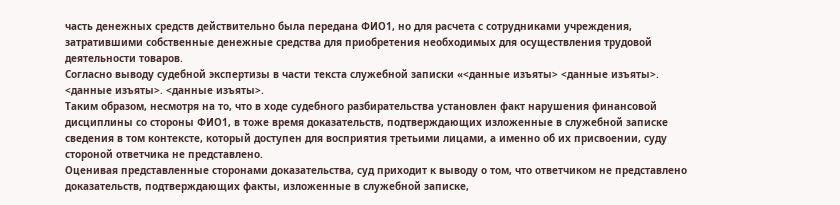часть денежных средств действительно была передана ФИО1, но для расчета с сотрудниками учреждения, затратившими собственные денежные средства для приобретения необходимых для осуществления трудовой деятельности товаров.
Согласно выводу судебной экспертизы в части текста служебной записки «<данные изъяты> <данные изъяты>. <данные изъяты>. <данные изъяты>.
Таким образом, несмотря на то, что в ходе судебного разбирательства установлен факт нарушения финансовой дисциплины со стороны ФИО1, в тоже время доказательств, подтверждающих изложенные в служебной записке сведения в том контексте, который доступен для восприятия третьими лицами, а именно об их присвоении, суду стороной ответчика не представлено.
Оценивая представленные сторонами доказательства, суд приходит к выводу о том, что ответчиком не представлено доказательств, подтверждающих факты, изложенные в служебной записке,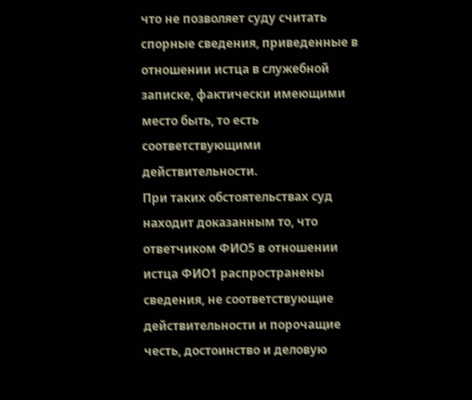что не позволяет суду считать спорные сведения, приведенные в отношении истца в служебной записке, фактически имеющими место быть, то есть соответствующими действительности.
При таких обстоятельствах суд находит доказанным то, что ответчиком ФИО5 в отношении истца ФИО1 распространены сведения, не соответствующие действительности и порочащие честь, достоинство и деловую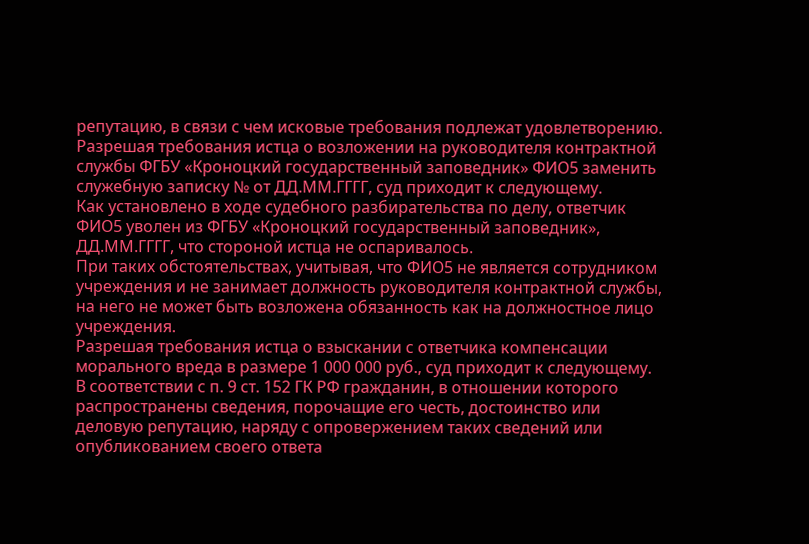репутацию, в связи с чем исковые требования подлежат удовлетворению.
Разрешая требования истца о возложении на руководителя контрактной службы ФГБУ «Кроноцкий государственный заповедник» ФИО5 заменить служебную записку № от ДД.ММ.ГГГГ, суд приходит к следующему.
Как установлено в ходе судебного разбирательства по делу, ответчик ФИО5 уволен из ФГБУ «Кроноцкий государственный заповедник», ДД.ММ.ГГГГ, что стороной истца не оспаривалось.
При таких обстоятельствах, учитывая, что ФИО5 не является сотрудником учреждения и не занимает должность руководителя контрактной службы, на него не может быть возложена обязанность как на должностное лицо учреждения.
Разрешая требования истца о взыскании с ответчика компенсации морального вреда в размере 1 000 000 руб., суд приходит к следующему.
В соответствии с п. 9 ст. 152 ГК РФ гражданин, в отношении которого распространены сведения, порочащие его честь, достоинство или деловую репутацию, наряду с опровержением таких сведений или опубликованием своего ответа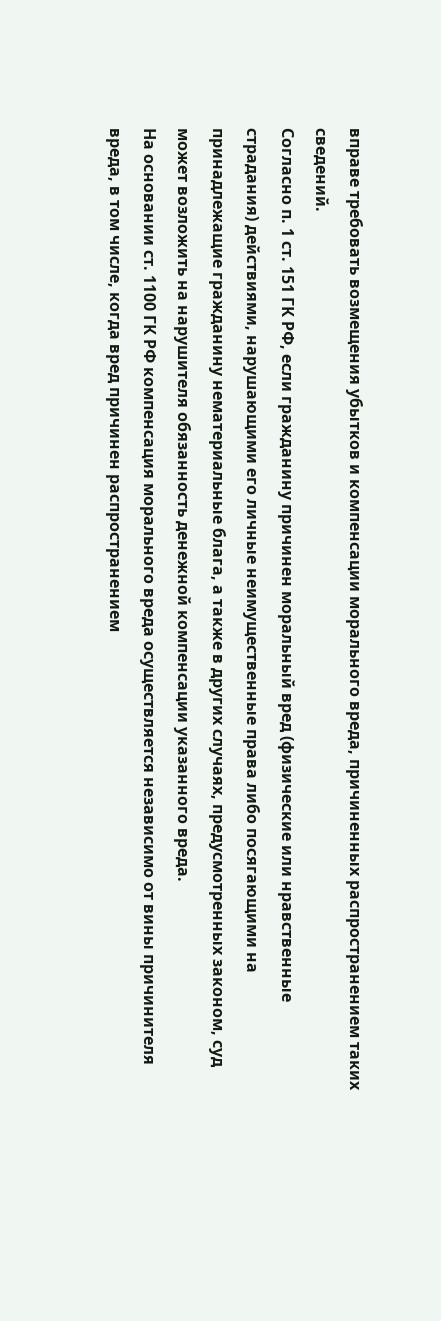вправе требовать возмещения убытков и компенсации морального вреда, причиненных распространением таких сведений.
Согласно п. 1 ст. 151 ГК РФ, если гражданину причинен моральный вред (физические или нравственные страдания) действиями, нарушающими его личные неимущественные права либо посягающими на принадлежащие гражданину нематериальные блага, а также в других случаях, предусмотренных законом, суд может возложить на нарушителя обязанность денежной компенсации указанного вреда.
На основании ст. 1100 ГК РФ компенсация морального вреда осуществляется независимо от вины причинителя вреда, в том числе, когда вред причинен распространением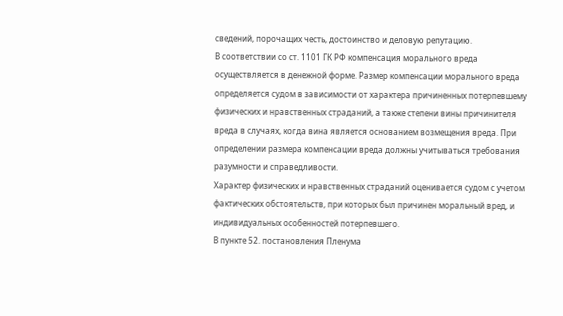сведений, порочащих честь, достоинство и деловую репутацию.
В соответствии со ст. 1101 ГК РФ компенсация морального вреда осуществляется в денежной форме. Размер компенсации морального вреда определяется судом в зависимости от характера причиненных потерпевшему физических и нравственных страданий, а также степени вины причинителя вреда в случаях, когда вина является основанием возмещения вреда. При определении размера компенсации вреда должны учитываться требования разумности и справедливости.
Характер физических и нравственных страданий оценивается судом с учетом фактических обстоятельств, при которых был причинен моральный вред, и индивидуальных особенностей потерпевшего.
В пункте 52. постановления Пленума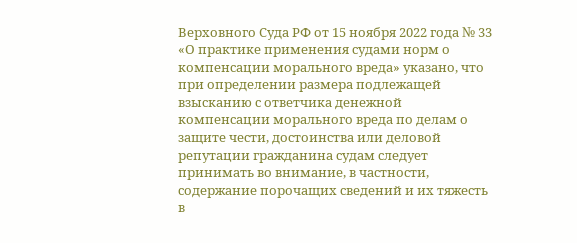Верховного Суда РФ от 15 ноября 2022 года № 33 «О практике применения судами норм о компенсации морального вреда» указано, что при определении размера подлежащей взысканию с ответчика денежной компенсации морального вреда по делам о защите чести, достоинства или деловой репутации гражданина судам следует принимать во внимание, в частности, содержание порочащих сведений и их тяжесть в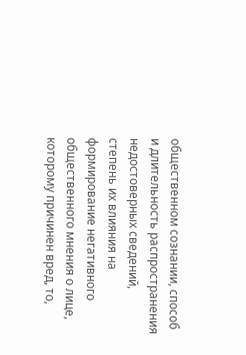общественном сознании, способ и длительность распространения недостоверных сведений, степень их влияния на формирование негативного общественного мнения о лице, которому причинен вред, то,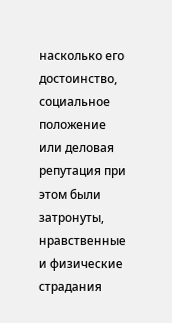насколько его достоинство, социальное положение или деловая репутация при этом были затронуты, нравственные и физические страдания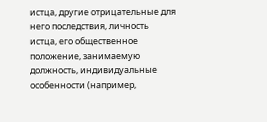истца, другие отрицательные для него последствия, личность истца, его общественное положение, занимаемую должность, индивидуальные особенности (например,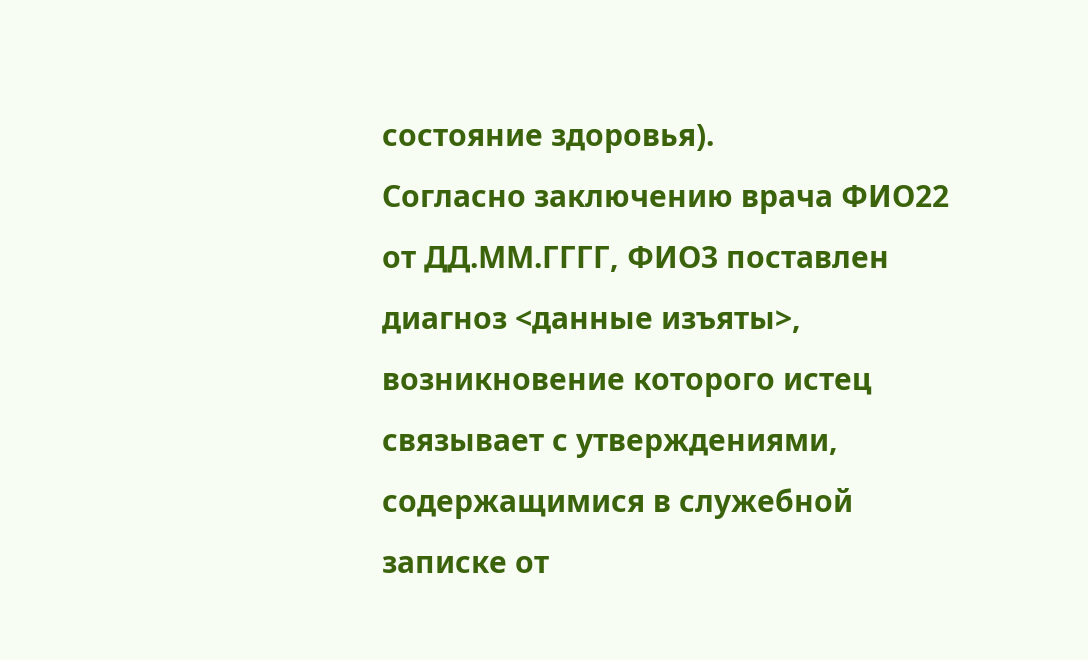состояние здоровья).
Согласно заключению врача ФИО22 от ДД.ММ.ГГГГ, ФИО3 поставлен диагноз <данные изъяты>, возникновение которого истец связывает с утверждениями, содержащимися в служебной записке от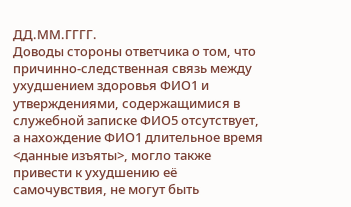ДД.ММ.ГГГГ.
Доводы стороны ответчика о том, что причинно-следственная связь между ухудшением здоровья ФИО1 и утверждениями, содержащимися в служебной записке ФИО5 отсутствует, а нахождение ФИО1 длительное время <данные изъяты>, могло также привести к ухудшению её самочувствия, не могут быть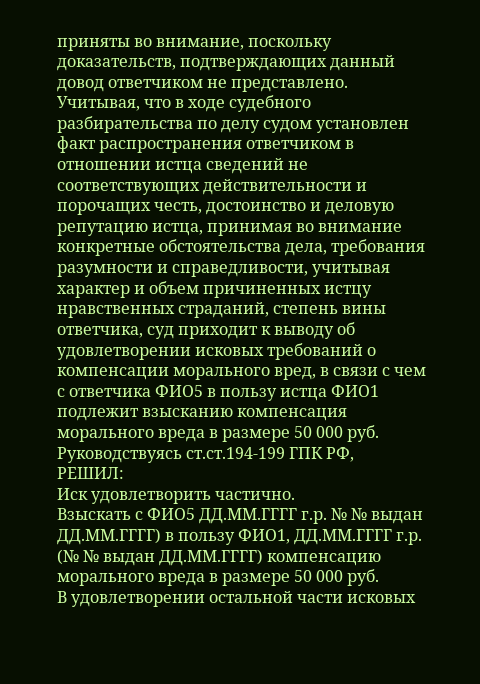приняты во внимание, поскольку доказательств, подтверждающих данный довод ответчиком не представлено.
Учитывая, что в ходе судебного разбирательства по делу судом установлен факт распространения ответчиком в отношении истца сведений не соответствующих действительности и порочащих честь, достоинство и деловую репутацию истца, принимая во внимание конкретные обстоятельства дела, требования разумности и справедливости, учитывая характер и объем причиненных истцу нравственных страданий, степень вины ответчика, суд приходит к выводу об удовлетворении исковых требований о компенсации морального вред, в связи с чем с ответчика ФИО5 в пользу истца ФИО1 подлежит взысканию компенсация морального вреда в размере 50 000 руб.
Руководствуясь ст.ст.194-199 ГПК РФ,
РЕШИЛ:
Иск удовлетворить частично.
Взыскать с ФИО5 ДД.ММ.ГГГГ г.р. № № выдан ДД.ММ.ГГГГ) в пользу ФИО1, ДД.ММ.ГГГГ г.р. (№ № выдан ДД.ММ.ГГГГ) компенсацию морального вреда в размере 50 000 руб.
В удовлетворении остальной части исковых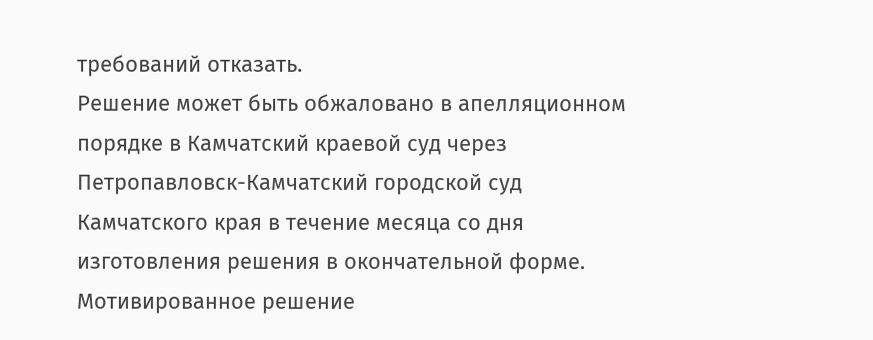требований отказать.
Решение может быть обжаловано в апелляционном порядке в Камчатский краевой суд через Петропавловск-Камчатский городской суд Камчатского края в течение месяца со дня изготовления решения в окончательной форме.
Мотивированное решение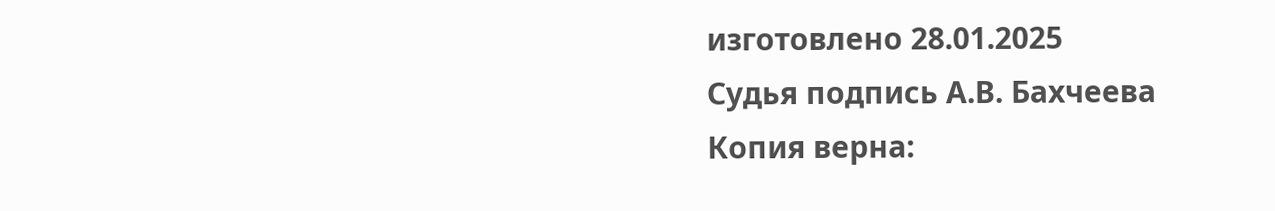изготовлено 28.01.2025
Судья подпись А.В. Бахчеева
Копия верна: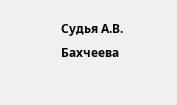Судья А.В. Бахчеева